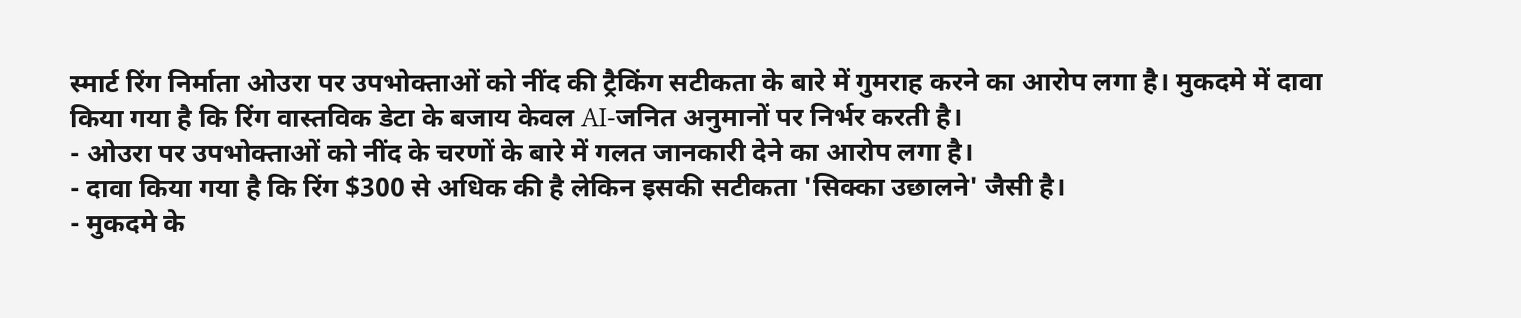स्मार्ट रिंग निर्माता ओउरा पर उपभोक्ताओं को नींद की ट्रैकिंग सटीकता के बारे में गुमराह करने का आरोप लगा है। मुकदमे में दावा किया गया है कि रिंग वास्तविक डेटा के बजाय केवल AI-जनित अनुमानों पर निर्भर करती है।
- ओउरा पर उपभोक्ताओं को नींद के चरणों के बारे में गलत जानकारी देने का आरोप लगा है।
- दावा किया गया है कि रिंग $300 से अधिक की है लेकिन इसकी सटीकता 'सिक्का उछालने' जैसी है।
- मुकदमे के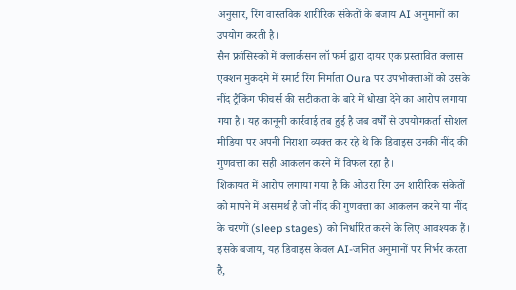अनुसार, रिंग वास्तविक शारीरिक संकेतों के बजाय AI अनुमानों का उपयोग करती है।
सैन फ्रांसिस्को में क्लार्कसन लॉ फर्म द्वारा दायर एक प्रस्तावित क्लास एक्शन मुकदमे में स्मार्ट रिंग निर्माता Oura पर उपभोक्ताओं को उसके नींद ट्रैकिंग फीचर्स की सटीकता के बारे में धोखा देने का आरोप लगाया गया है। यह कानूनी कार्रवाई तब हुई है जब वर्षों से उपयोगकर्ता सोशल मीडिया पर अपनी निराशा व्यक्त कर रहे थे कि डिवाइस उनकी नींद की गुणवत्ता का सही आकलन करने में विफल रहा है।
शिकायत में आरोप लगाया गया है कि ओउरा रिंग उन शारीरिक संकेतों को मापने में असमर्थ है जो नींद की गुणवत्ता का आकलन करने या नींद के चरणों (sleep stages) को निर्धारित करने के लिए आवश्यक हैं। इसके बजाय, यह डिवाइस केवल AI-जनित अनुमानों पर निर्भर करता है,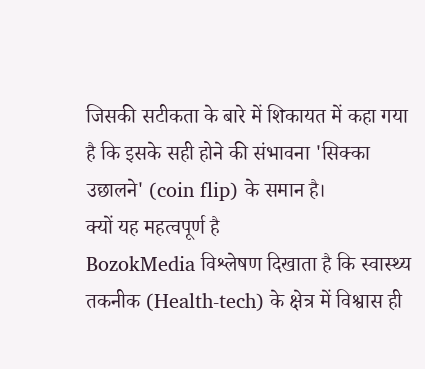जिसकी सटीकता के बारे में शिकायत में कहा गया है कि इसके सही होने की संभावना 'सिक्का उछालने' (coin flip) के समान है।
क्यों यह महत्वपूर्ण है
BozokMedia विश्लेषण दिखाता है कि स्वास्थ्य तकनीक (Health-tech) के क्षेत्र में विश्वास ही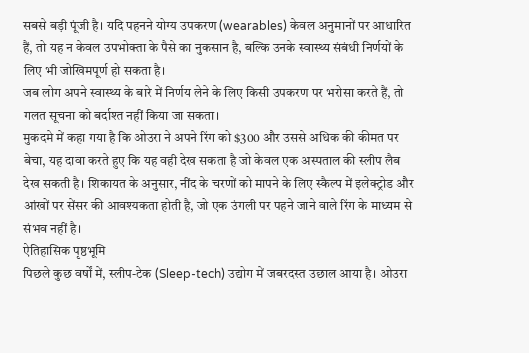सबसे बड़ी पूंजी है। यदि पहनने योग्य उपकरण (wearables) केवल अनुमानों पर आधारित हैं, तो यह न केवल उपभोक्ता के पैसे का नुकसान है, बल्कि उनके स्वास्थ्य संबंधी निर्णयों के लिए भी जोखिमपूर्ण हो सकता है।
जब लोग अपने स्वास्थ्य के बारे में निर्णय लेने के लिए किसी उपकरण पर भरोसा करते हैं, तो गलत सूचना को बर्दाश्त नहीं किया जा सकता।
मुकदमे में कहा गया है कि ओउरा ने अपने रिंग को $300 और उससे अधिक की कीमत पर बेचा, यह दावा करते हुए कि यह वही देख सकता है जो केवल एक अस्पताल की स्लीप लैब देख सकती है। शिकायत के अनुसार, नींद के चरणों को मापने के लिए स्कैल्प में इलेक्ट्रोड और आंखों पर सेंसर की आवश्यकता होती है, जो एक उंगली पर पहने जाने वाले रिंग के माध्यम से संभव नहीं है।
ऐतिहासिक पृष्ठभूमि
पिछले कुछ वर्षों में, स्लीप-टेक (Sleep-tech) उद्योग में जबरदस्त उछाल आया है। ओउरा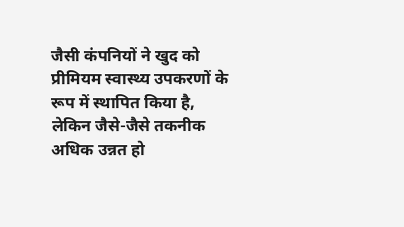जैसी कंपनियों ने खुद को प्रीमियम स्वास्थ्य उपकरणों के रूप में स्थापित किया है, लेकिन जैसे-जैसे तकनीक अधिक उन्नत हो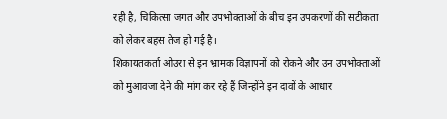रही है, चिकित्सा जगत और उपभोक्ताओं के बीच इन उपकरणों की सटीकता को लेकर बहस तेज हो गई है।
शिकायतकर्ता ओउरा से इन भ्रामक विज्ञापनों को रोकने और उन उपभोक्ताओं को मुआवजा देने की मांग कर रहे हैं जिन्होंने इन दावों के आधार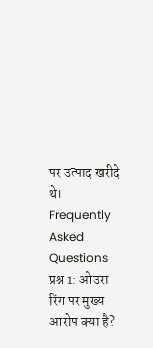पर उत्पाद खरीदे थे।
Frequently Asked Questions
प्रश्न 1: ओउरा रिंग पर मुख्य आरोप क्या है?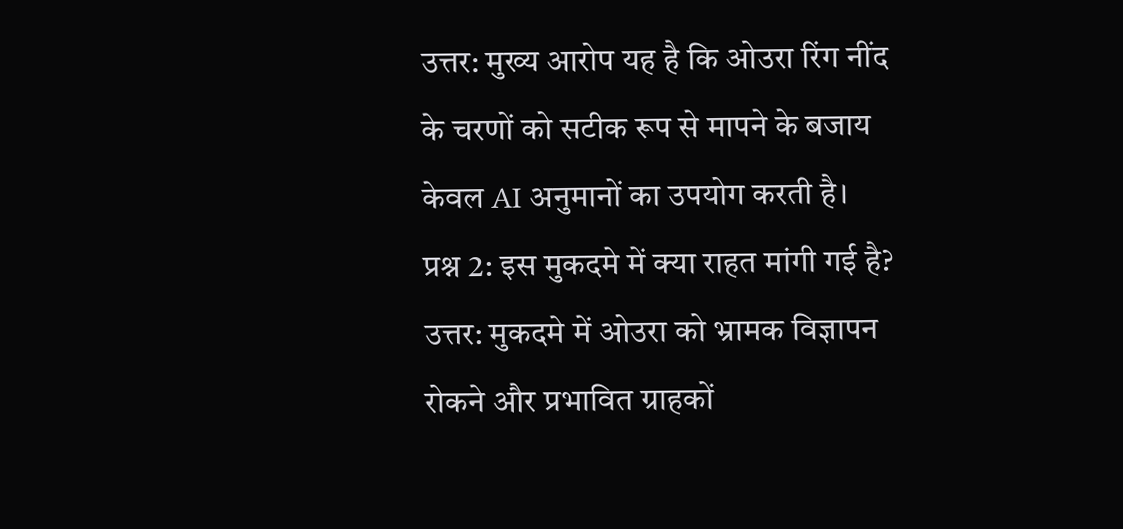उत्तर: मुख्य आरोप यह है कि ओउरा रिंग नींद के चरणों को सटीक रूप से मापने के बजाय केवल AI अनुमानों का उपयोग करती है।
प्रश्न 2: इस मुकदमे में क्या राहत मांगी गई है?
उत्तर: मुकदमे में ओउरा को भ्रामक विज्ञापन रोकने और प्रभावित ग्राहकों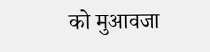को मुआवजा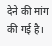देने की मांग की गई है।